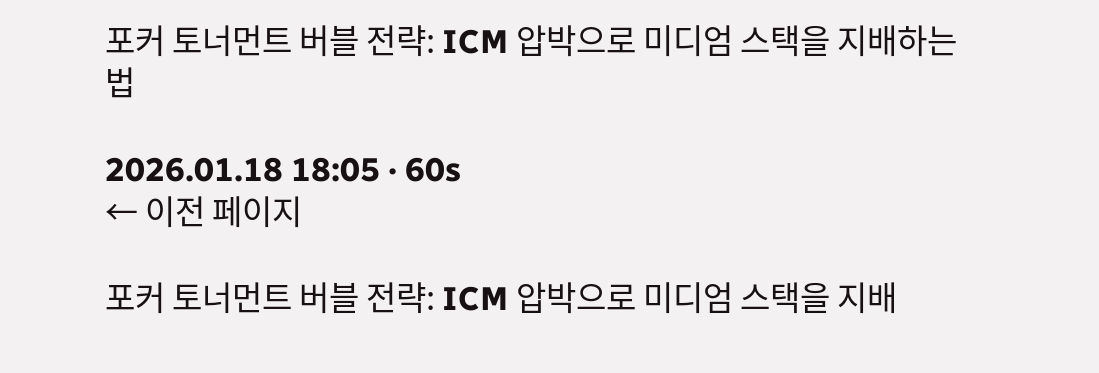포커 토너먼트 버블 전략: ICM 압박으로 미디엄 스택을 지배하는 법

2026.01.18 18:05 · 60s
← 이전 페이지

포커 토너먼트 버블 전략: ICM 압박으로 미디엄 스택을 지배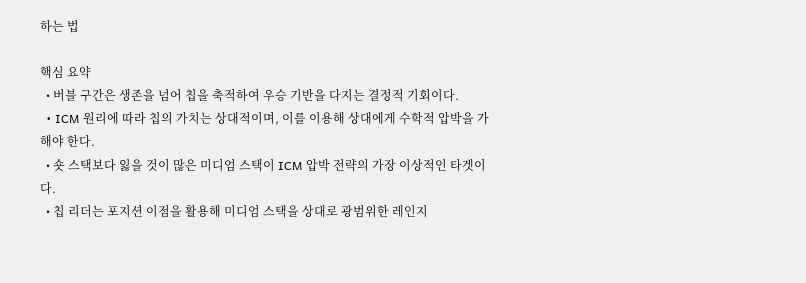하는 법

핵심 요약
  • 버블 구간은 생존을 넘어 칩을 축적하여 우승 기반을 다지는 결정적 기회이다.
  • ICM 원리에 따라 칩의 가치는 상대적이며, 이를 이용해 상대에게 수학적 압박을 가해야 한다.
  • 숏 스택보다 잃을 것이 많은 미디엄 스택이 ICM 압박 전략의 가장 이상적인 타겟이다.
  • 칩 리더는 포지션 이점을 활용해 미디엄 스택을 상대로 광범위한 레인지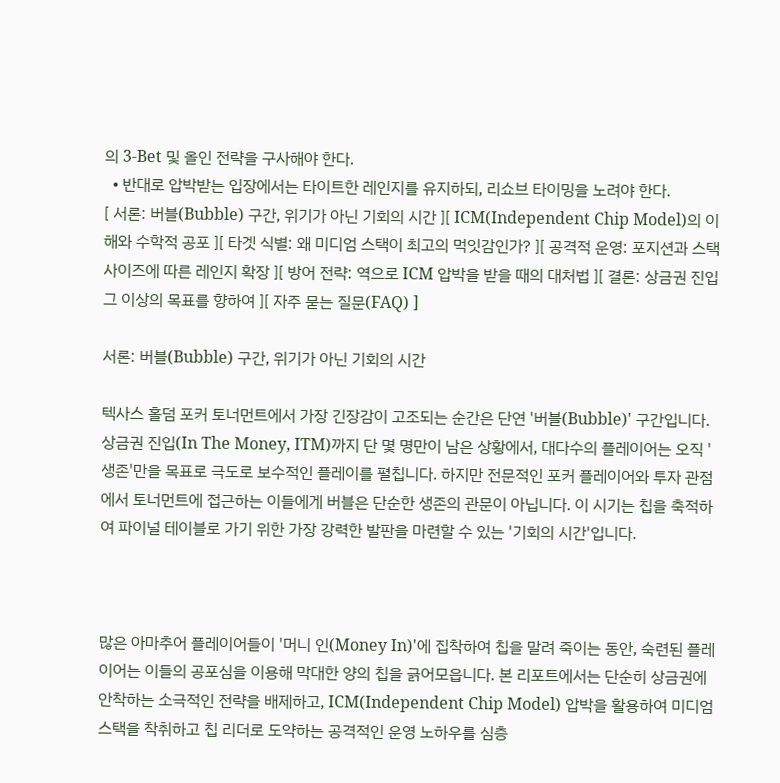의 3-Bet 및 올인 전략을 구사해야 한다.
  • 반대로 압박받는 입장에서는 타이트한 레인지를 유지하되, 리쇼브 타이밍을 노려야 한다.
[ 서론: 버블(Bubble) 구간, 위기가 아닌 기회의 시간 ][ ICM(Independent Chip Model)의 이해와 수학적 공포 ][ 타겟 식별: 왜 미디엄 스택이 최고의 먹잇감인가? ][ 공격적 운영: 포지션과 스택 사이즈에 따른 레인지 확장 ][ 방어 전략: 역으로 ICM 압박을 받을 때의 대처법 ][ 결론: 상금권 진입 그 이상의 목표를 향하여 ][ 자주 묻는 질문(FAQ) ]

서론: 버블(Bubble) 구간, 위기가 아닌 기회의 시간

텍사스 홀덤 포커 토너먼트에서 가장 긴장감이 고조되는 순간은 단연 '버블(Bubble)' 구간입니다. 상금권 진입(In The Money, ITM)까지 단 몇 명만이 남은 상황에서, 대다수의 플레이어는 오직 '생존'만을 목표로 극도로 보수적인 플레이를 펼칩니다. 하지만 전문적인 포커 플레이어와 투자 관점에서 토너먼트에 접근하는 이들에게 버블은 단순한 생존의 관문이 아닙니다. 이 시기는 칩을 축적하여 파이널 테이블로 가기 위한 가장 강력한 발판을 마련할 수 있는 '기회의 시간'입니다.



많은 아마추어 플레이어들이 '머니 인(Money In)'에 집착하여 칩을 말려 죽이는 동안, 숙련된 플레이어는 이들의 공포심을 이용해 막대한 양의 칩을 긁어모읍니다. 본 리포트에서는 단순히 상금권에 안착하는 소극적인 전략을 배제하고, ICM(Independent Chip Model) 압박을 활용하여 미디엄 스택을 착취하고 칩 리더로 도약하는 공격적인 운영 노하우를 심층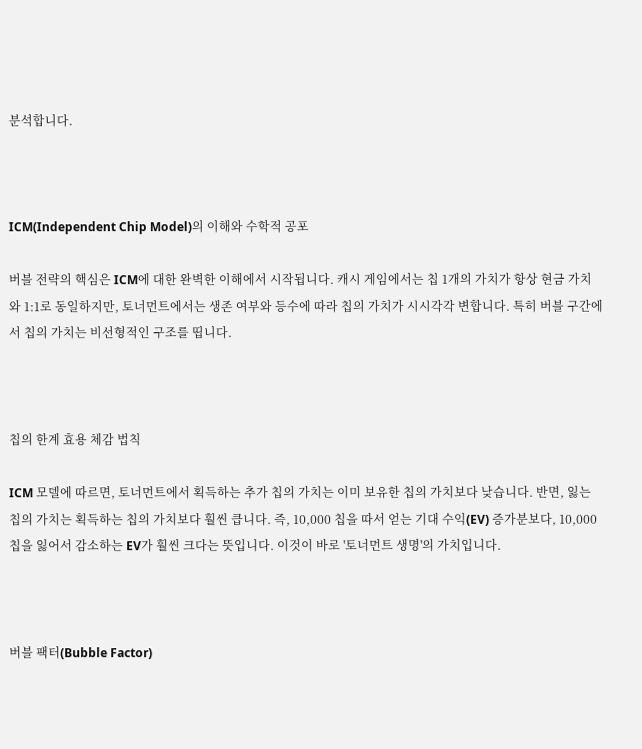분석합니다.



ICM(Independent Chip Model)의 이해와 수학적 공포

버블 전략의 핵심은 ICM에 대한 완벽한 이해에서 시작됩니다. 캐시 게임에서는 칩 1개의 가치가 항상 현금 가치와 1:1로 동일하지만, 토너먼트에서는 생존 여부와 등수에 따라 칩의 가치가 시시각각 변합니다. 특히 버블 구간에서 칩의 가치는 비선형적인 구조를 띱니다.



칩의 한계 효용 체감 법칙

ICM 모델에 따르면, 토너먼트에서 획득하는 추가 칩의 가치는 이미 보유한 칩의 가치보다 낮습니다. 반면, 잃는 칩의 가치는 획득하는 칩의 가치보다 훨씬 큽니다. 즉, 10,000 칩을 따서 얻는 기대 수익(EV) 증가분보다, 10,000 칩을 잃어서 감소하는 EV가 훨씬 크다는 뜻입니다. 이것이 바로 '토너먼트 생명'의 가치입니다.



버블 팩터(Bubble Factor)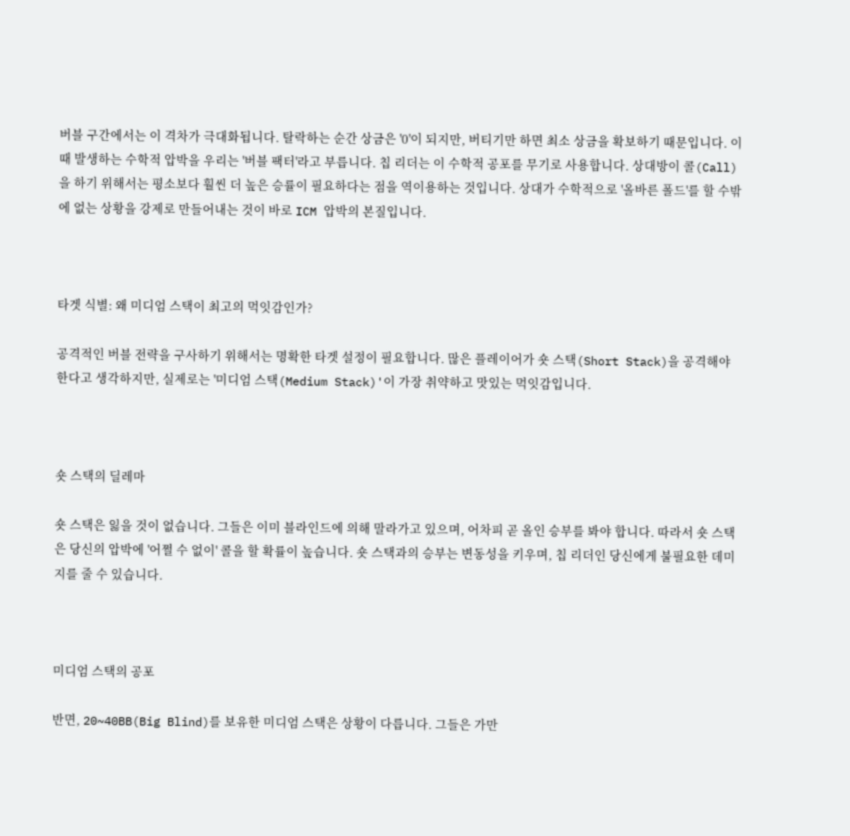버블 구간에서는 이 격차가 극대화됩니다. 탈락하는 순간 상금은 '0'이 되지만, 버티기만 하면 최소 상금을 확보하기 때문입니다. 이때 발생하는 수학적 압박을 우리는 '버블 팩터'라고 부릅니다. 칩 리더는 이 수학적 공포를 무기로 사용합니다. 상대방이 콜(Call)을 하기 위해서는 평소보다 훨씬 더 높은 승률이 필요하다는 점을 역이용하는 것입니다. 상대가 수학적으로 '올바른 폴드'를 할 수밖에 없는 상황을 강제로 만들어내는 것이 바로 ICM 압박의 본질입니다.



타겟 식별: 왜 미디엄 스택이 최고의 먹잇감인가?

공격적인 버블 전략을 구사하기 위해서는 명확한 타겟 설정이 필요합니다. 많은 플레이어가 숏 스택(Short Stack)을 공격해야 한다고 생각하지만, 실제로는 '미디엄 스택(Medium Stack)'이 가장 취약하고 맛있는 먹잇감입니다.



숏 스택의 딜레마

숏 스택은 잃을 것이 없습니다. 그들은 이미 블라인드에 의해 말라가고 있으며, 어차피 곧 올인 승부를 봐야 합니다. 따라서 숏 스택은 당신의 압박에 '어쩔 수 없이' 콜을 할 확률이 높습니다. 숏 스택과의 승부는 변동성을 키우며, 칩 리더인 당신에게 불필요한 데미지를 줄 수 있습니다.



미디엄 스택의 공포

반면, 20~40BB(Big Blind)를 보유한 미디엄 스택은 상황이 다릅니다. 그들은 가만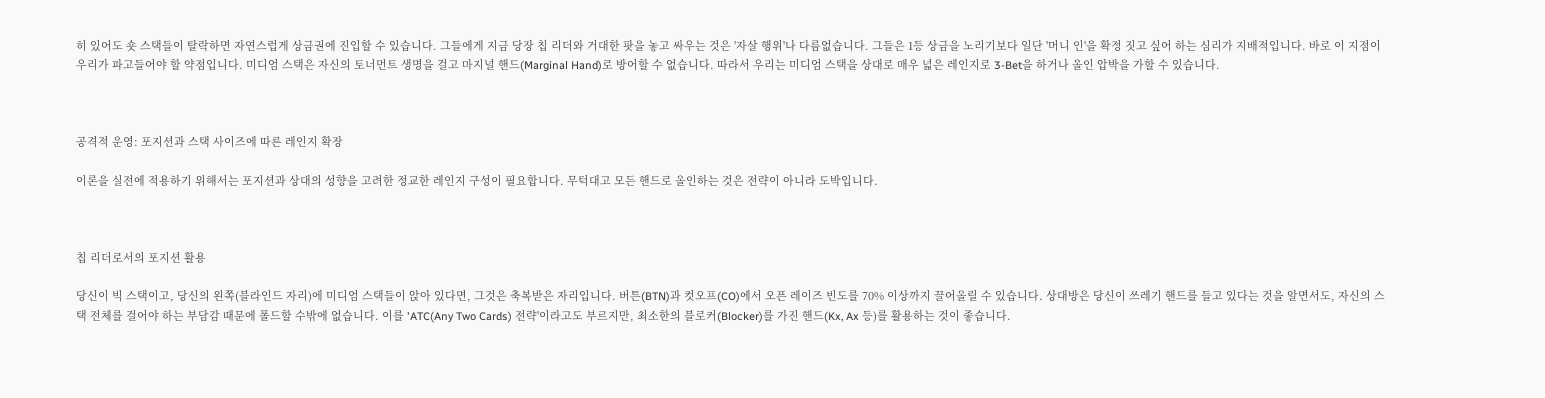히 있어도 숏 스택들이 탈락하면 자연스럽게 상금권에 진입할 수 있습니다. 그들에게 지금 당장 칩 리더와 거대한 팟을 놓고 싸우는 것은 '자살 행위'나 다름없습니다. 그들은 1등 상금을 노리기보다 일단 '머니 인'을 확정 짓고 싶어 하는 심리가 지배적입니다. 바로 이 지점이 우리가 파고들어야 할 약점입니다. 미디엄 스택은 자신의 토너먼트 생명을 걸고 마지널 핸드(Marginal Hand)로 방어할 수 없습니다. 따라서 우리는 미디엄 스택을 상대로 매우 넓은 레인지로 3-Bet을 하거나 올인 압박을 가할 수 있습니다.



공격적 운영: 포지션과 스택 사이즈에 따른 레인지 확장

이론을 실전에 적용하기 위해서는 포지션과 상대의 성향을 고려한 정교한 레인지 구성이 필요합니다. 무턱대고 모든 핸드로 올인하는 것은 전략이 아니라 도박입니다.



칩 리더로서의 포지션 활용

당신이 빅 스택이고, 당신의 왼쪽(블라인드 자리)에 미디엄 스택들이 앉아 있다면, 그것은 축복받은 자리입니다. 버튼(BTN)과 컷오프(CO)에서 오픈 레이즈 빈도를 70% 이상까지 끌어올릴 수 있습니다. 상대방은 당신이 쓰레기 핸드를 들고 있다는 것을 알면서도, 자신의 스택 전체를 걸어야 하는 부담감 때문에 폴드할 수밖에 없습니다. 이를 'ATC(Any Two Cards) 전략'이라고도 부르지만, 최소한의 블로커(Blocker)를 가진 핸드(Kx, Ax 등)를 활용하는 것이 좋습니다.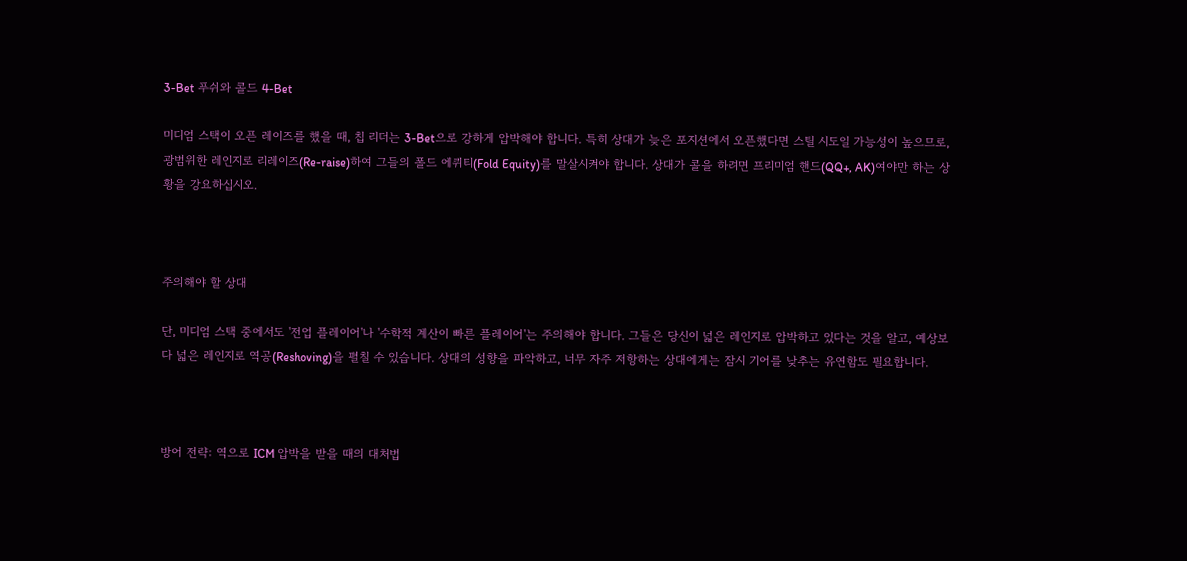3-Bet 푸쉬와 콜드 4-Bet

미디엄 스택이 오픈 레이즈를 했을 때, 칩 리더는 3-Bet으로 강하게 압박해야 합니다. 특히 상대가 늦은 포지션에서 오픈했다면 스틸 시도일 가능성이 높으므로, 광범위한 레인지로 리레이즈(Re-raise)하여 그들의 폴드 에퀴티(Fold Equity)를 말살시켜야 합니다. 상대가 콜을 하려면 프리미엄 핸드(QQ+, AK)여야만 하는 상황을 강요하십시오.



주의해야 할 상대

단, 미디엄 스택 중에서도 '전업 플레이어'나 '수학적 계산이 빠른 플레이어'는 주의해야 합니다. 그들은 당신이 넓은 레인지로 압박하고 있다는 것을 알고, 예상보다 넓은 레인지로 역공(Reshoving)을 펼칠 수 있습니다. 상대의 성향을 파악하고, 너무 자주 저항하는 상대에게는 잠시 기어를 낮추는 유연함도 필요합니다.



방어 전략: 역으로 ICM 압박을 받을 때의 대처법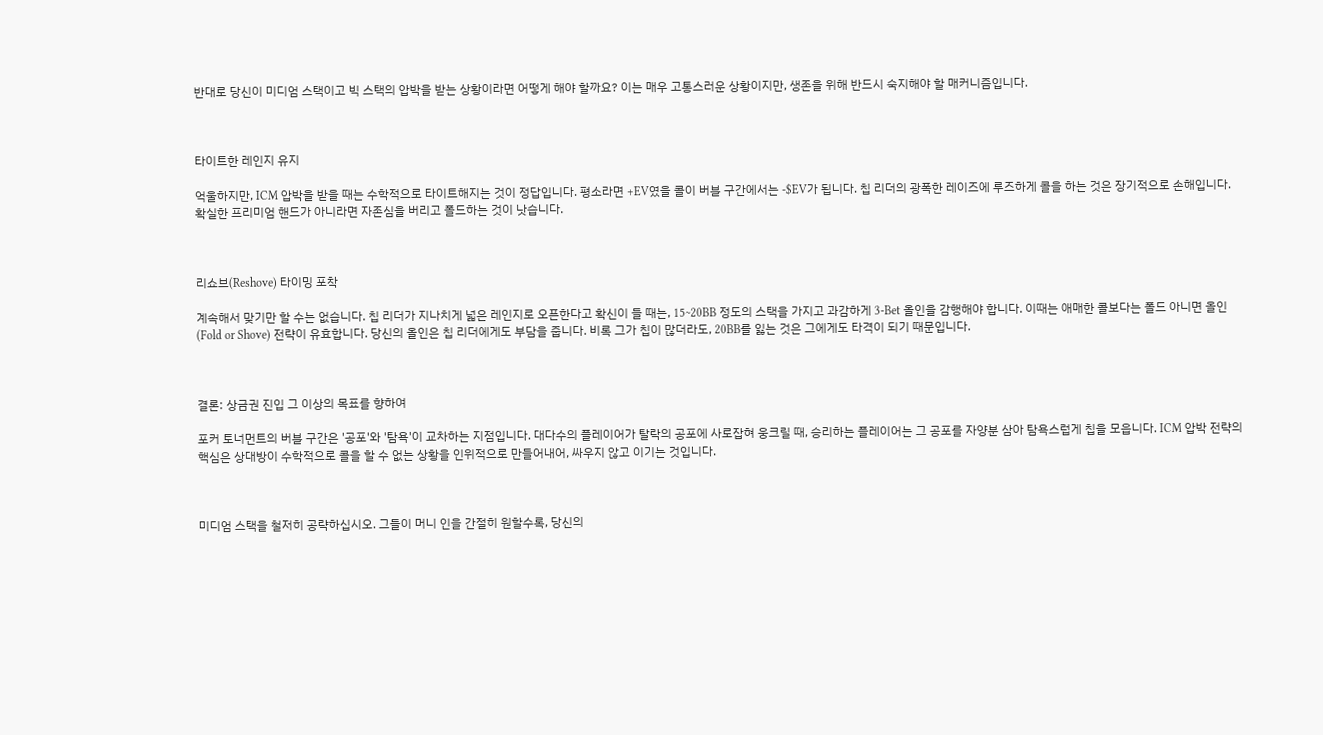반대로 당신이 미디엄 스택이고 빅 스택의 압박을 받는 상황이라면 어떻게 해야 할까요? 이는 매우 고통스러운 상황이지만, 생존을 위해 반드시 숙지해야 할 매커니즘입니다.



타이트한 레인지 유지

억울하지만, ICM 압박을 받을 때는 수학적으로 타이트해지는 것이 정답입니다. 평소라면 +EV였을 콜이 버블 구간에서는 -$EV가 됩니다. 칩 리더의 광폭한 레이즈에 루즈하게 콜을 하는 것은 장기적으로 손해입니다. 확실한 프리미엄 핸드가 아니라면 자존심을 버리고 폴드하는 것이 낫습니다.



리쇼브(Reshove) 타이밍 포착

계속해서 맞기만 할 수는 없습니다. 칩 리더가 지나치게 넓은 레인지로 오픈한다고 확신이 들 때는, 15~20BB 정도의 스택을 가지고 과감하게 3-Bet 올인을 감행해야 합니다. 이때는 애매한 콜보다는 폴드 아니면 올인(Fold or Shove) 전략이 유효합니다. 당신의 올인은 칩 리더에게도 부담을 줍니다. 비록 그가 칩이 많더라도, 20BB를 잃는 것은 그에게도 타격이 되기 때문입니다.



결론: 상금권 진입 그 이상의 목표를 향하여

포커 토너먼트의 버블 구간은 '공포'와 '탐욕'이 교차하는 지점입니다. 대다수의 플레이어가 탈락의 공포에 사로잡혀 웅크릴 때, 승리하는 플레이어는 그 공포를 자양분 삼아 탐욕스럽게 칩을 모읍니다. ICM 압박 전략의 핵심은 상대방이 수학적으로 콜을 할 수 없는 상황을 인위적으로 만들어내어, 싸우지 않고 이기는 것입니다.



미디엄 스택을 철저히 공략하십시오. 그들이 머니 인을 간절히 원할수록, 당신의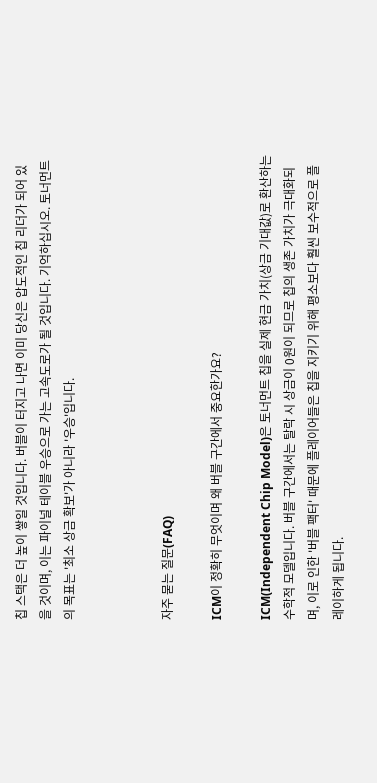칩 스택은 더 높이 쌓일 것입니다. 버블이 터지고 나면 이미 당신은 압도적인 칩 리더가 되어 있을 것이며, 이는 파이널 테이블 우승으로 가는 고속도로가 될 것입니다. 기억하십시오. 토너먼트의 목표는 '최소 상금 확보'가 아니라 '우승'입니다.



자주 묻는 질문(FAQ)

ICM이 정확히 무엇이며 왜 버블 구간에서 중요한가요?

ICM(Independent Chip Model)은 토너먼트 칩을 실제 현금 가치(상금 기대값)로 환산하는 수학적 모델입니다. 버블 구간에서는 탈락 시 상금이 0원이 되므로 칩의 생존 가치가 극대화되며, 이로 인한 '버블 팩터' 때문에 플레이어들은 칩을 지키기 위해 평소보다 훨씬 보수적으로 플레이하게 됩니다.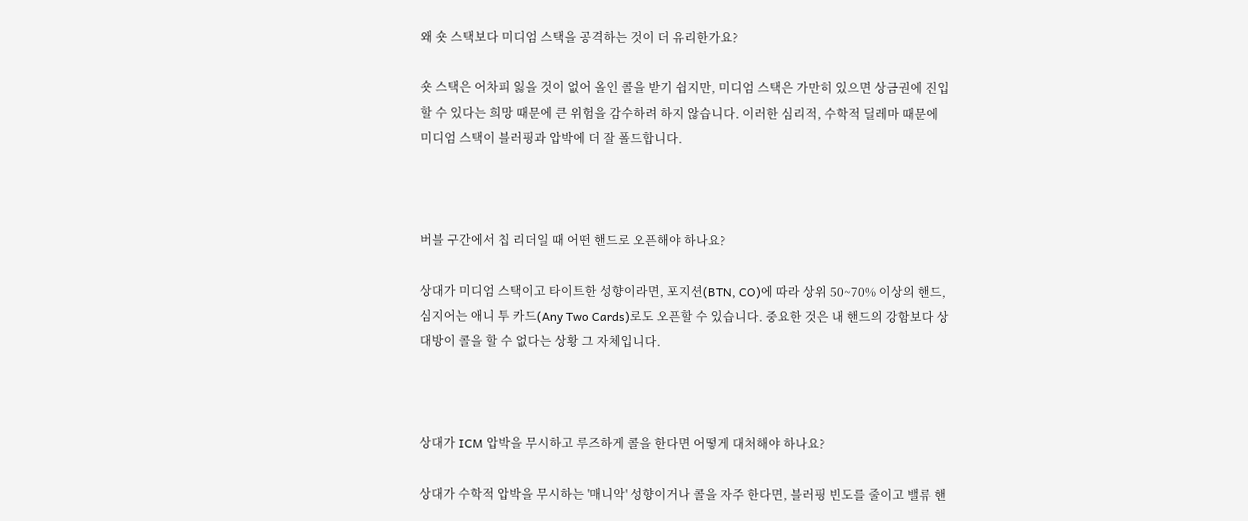왜 숏 스택보다 미디엄 스택을 공격하는 것이 더 유리한가요?

숏 스택은 어차피 잃을 것이 없어 올인 콜을 받기 쉽지만, 미디엄 스택은 가만히 있으면 상금권에 진입할 수 있다는 희망 때문에 큰 위험을 감수하려 하지 않습니다. 이러한 심리적, 수학적 딜레마 때문에 미디엄 스택이 블러핑과 압박에 더 잘 폴드합니다.



버블 구간에서 칩 리더일 때 어떤 핸드로 오픈해야 하나요?

상대가 미디엄 스택이고 타이트한 성향이라면, 포지션(BTN, CO)에 따라 상위 50~70% 이상의 핸드, 심지어는 애니 투 카드(Any Two Cards)로도 오픈할 수 있습니다. 중요한 것은 내 핸드의 강함보다 상대방이 콜을 할 수 없다는 상황 그 자체입니다.



상대가 ICM 압박을 무시하고 루즈하게 콜을 한다면 어떻게 대처해야 하나요?

상대가 수학적 압박을 무시하는 '매니악' 성향이거나 콜을 자주 한다면, 블러핑 빈도를 줄이고 밸류 핸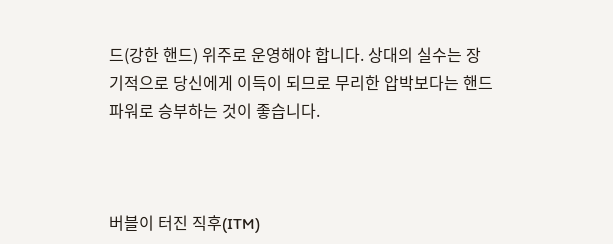드(강한 핸드) 위주로 운영해야 합니다. 상대의 실수는 장기적으로 당신에게 이득이 되므로 무리한 압박보다는 핸드 파워로 승부하는 것이 좋습니다.



버블이 터진 직후(ITM)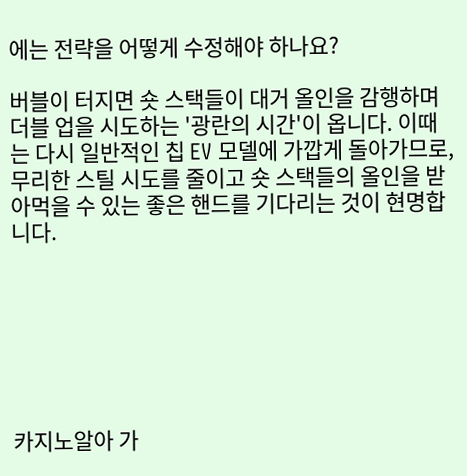에는 전략을 어떻게 수정해야 하나요?

버블이 터지면 숏 스택들이 대거 올인을 감행하며 더블 업을 시도하는 '광란의 시간'이 옵니다. 이때는 다시 일반적인 칩 EV 모델에 가깝게 돌아가므로, 무리한 스틸 시도를 줄이고 숏 스택들의 올인을 받아먹을 수 있는 좋은 핸드를 기다리는 것이 현명합니다.







카지노알아 가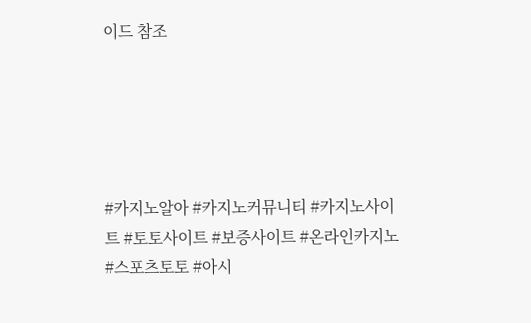이드 참조





#카지노알아 #카지노커뮤니티 #카지노사이트 #토토사이트 #보증사이트 #온라인카지노 #스포츠토토 #아시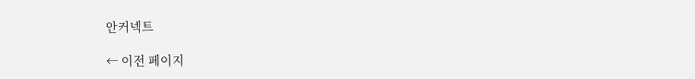안커넥트

← 이전 페이지